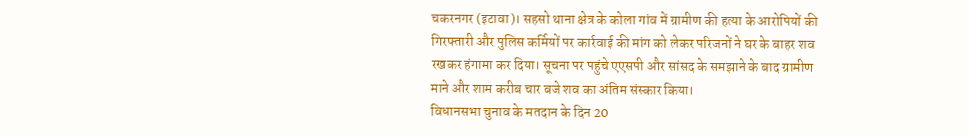चकरनगर (इटावा)। सहसो थाना क्षेत्र के कोला गांव में ग्रामीण की हत्या के आरोपियों की गिरफ्तारी और पुलिस कर्मियों पर कार्रवाई की मांग को लेकर परिजनों ने घर के बाहर शव रखकर हंगामा कर दिया। सूचना पर पहुंचे एएसपी और सांसद के समझाने के बाद ग्रामीण माने और शाम करीब चार बजे शव का अंतिम संस्कार किया।
विधानसभा चुनाव के मतदान के दिन 20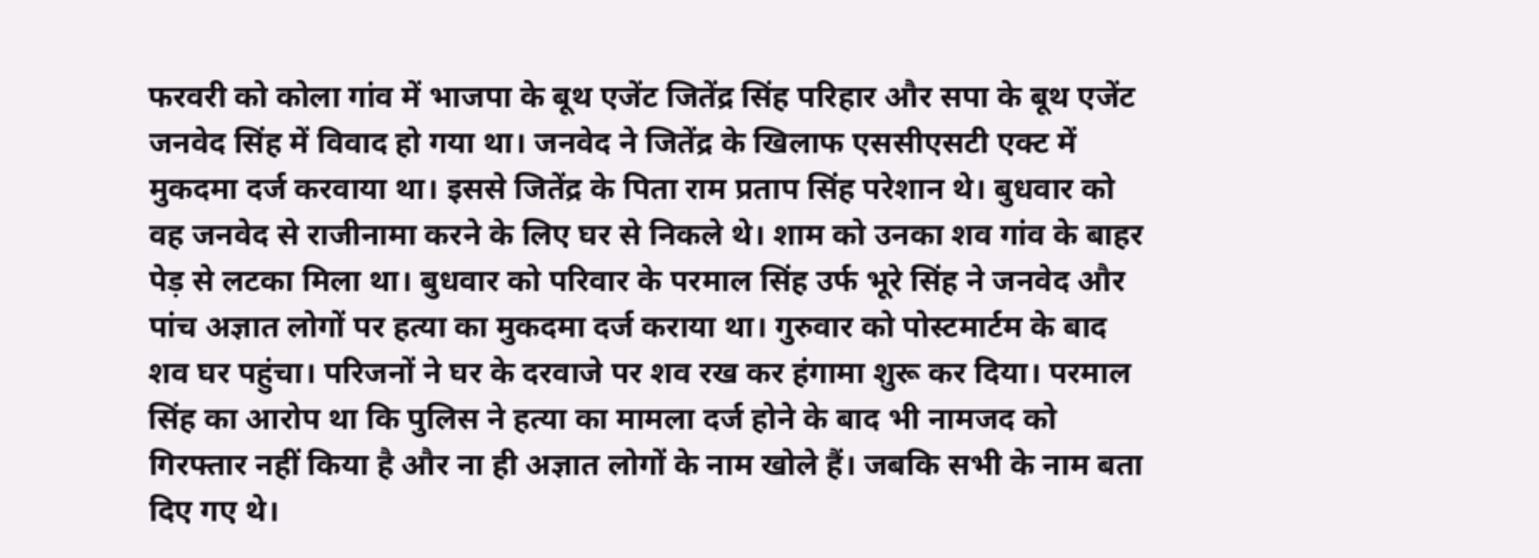फरवरी को कोला गांव में भाजपा के बूथ एजेंट जितेंद्र सिंह परिहार और सपा के बूथ एजेंट जनवेद सिंह में विवाद हो गया था। जनवेद ने जितेंद्र के खिलाफ एससीएसटी एक्ट में मुकदमा दर्ज करवाया था। इससे जितेंद्र के पिता राम प्रताप सिंह परेशान थे। बुधवार को वह जनवेद से राजीनामा करने के लिए घर से निकले थे। शाम को उनका शव गांव के बाहर पेड़ से लटका मिला था। बुधवार को परिवार के परमाल सिंह उर्फ भूरे सिंह ने जनवेद और पांच अज्ञात लोगों पर हत्या का मुकदमा दर्ज कराया था। गुरुवार को पोस्टमार्टम के बाद शव घर पहुंचा। परिजनों ने घर के दरवाजे पर शव रख कर हंगामा शुरू कर दिया। परमाल सिंह का आरोप था कि पुलिस ने हत्या का मामला दर्ज होने के बाद भी नामजद को गिरफ्तार नहीं किया है और ना ही अज्ञात लोगों के नाम खोले हैं। जबकि सभी के नाम बता दिए गए थे।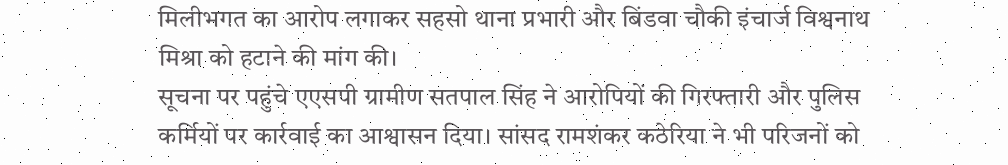मिलीभगत का आरोप लगाकर सहसो थाना प्रभारी और बिंडवा चौकी इंचार्ज विश्वनाथ मिश्रा को हटाने की मांग की।
सूचना पर पहुंचे एएसपी ग्रामीण सतपाल सिंह ने आरोपियों की गिरफ्तारी और पुलिस कर्मियों पर कार्रवाई का आश्वासन दिया। सांसद रामशंकर कठेरिया ने भी परिजनों को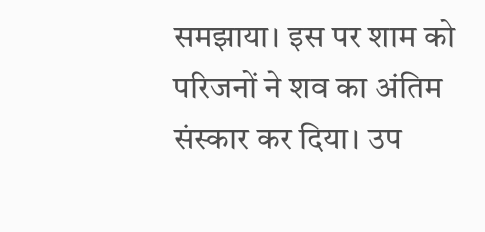समझाया। इस पर शाम को परिजनों ने शव का अंतिम संस्कार कर दिया। उप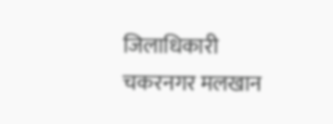जिलाधिकारी चकरनगर मलखान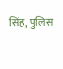सिंह, पुलिस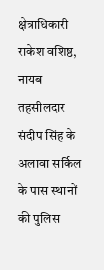क्षेत्राधिकारी राकेश वशिष्ठ, नायब तहसीलदार संदीप सिंह के अलावा सर्किल के पास स्थानों की पुलिस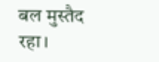बल मुस्तैद रहा।